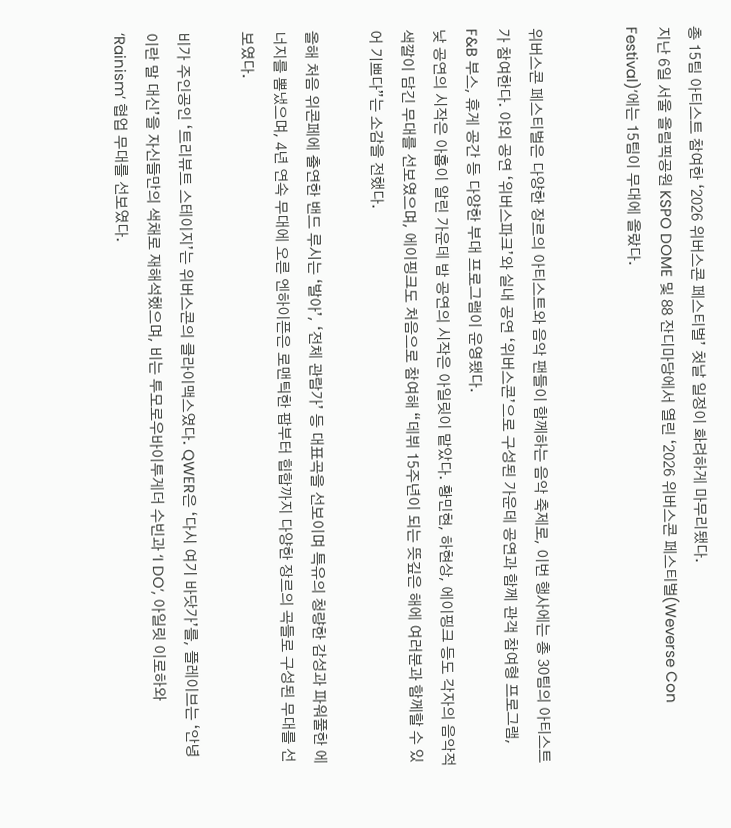총 15팀 아티스트 참여한 ‘2026 위버스콘 페스티벌’ 첫날 일정이 화려하게 마무리됐다.
지난 6일 서울 올림픽공원 KSPO DOME 및 88 잔디마당에서 열린 ‘2026 위버스콘 페스티벌(Weverse Con Festival)’에는 15팀이 무대에 올랐다.


위버스콘 페스티벌은 다양한 장르의 아티스트와 음악 팬들이 함께하는 음악 축제로, 이번 행사에는 총 30팀의 아티스트가 참여한다. 야외 공연 ‘위버스파크’와 실내 공연 ‘위버스콘’으로 구성된 가운데 공연과 함께 관객 참여형 프로그램, F&B 부스, 휴게 공간 등 다양한 부대 프로그램이 운영됐다.
낮 공연의 시작은 아홉이 알린 가운데 밤 공연의 시작은 아일릿이 맡았다. 황민현, 하현상, 에이핑크 등도 각자의 음악적 색깔이 담긴 무대를 선보였으며, 에이핑크도 처음으로 참여해 “데뷔 15주년이 되는 뜻깊은 해에 여러분과 함께할 수 있어 기쁘다”는 소감을 전했다.

올해 처음 위콘페에 출연한 밴드 루시는 ‘발아’, ‘전체 관람가’ 등 대표곡을 선보이며 특유의 청량한 감성과 파워풀한 에너지를 뽐냈으며, 4년 연속 무대에 오른 엔하이픈은 로맨틱한 팝부터 힙합까지 다양한 장르의 곡들로 구성된 무대를 선보였다.

비가 주인공인 ‘트리뷰트 스테이지’는 위버스콘의 클라이맥스였다. QWER은 ‘다시 여기 바닷가’를, 플레이브는 ‘안녕이란 말 대신’을 자신들만의 색채로 재해석했으며, 비는 투모로우바이투게더 수빈과 ‘I DO’, 아일릿 이로하와 ‘Rainism’ 협업 무대를 선보였다.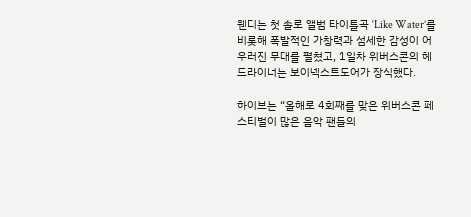웬디는 첫 솔로 앨범 타이틀곡 ‘Like Water’를 비롯해 폭발적인 가창력과 섬세한 감성이 어우러진 무대를 펼쳤고, 1일차 위버스콘의 헤드라이너는 보이넥스트도어가 장식했다.

하이브는 “올해로 4회째를 맞은 위버스콘 페스티벌이 많은 음악 팬들의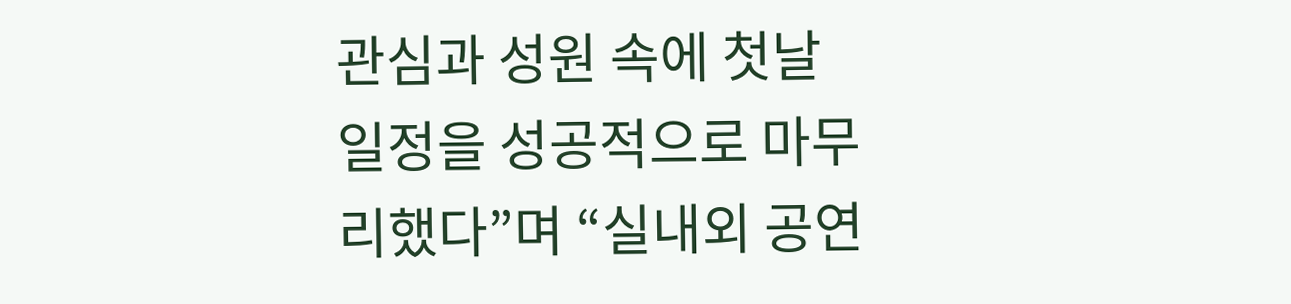관심과 성원 속에 첫날 일정을 성공적으로 마무리했다”며 “실내외 공연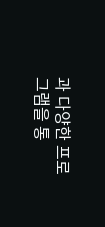과 다양한 프로그램을 통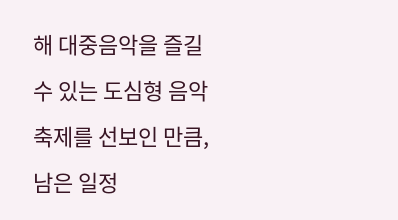해 대중음악을 즐길 수 있는 도심형 음악 축제를 선보인 만큼, 남은 일정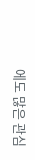에도 많은 관심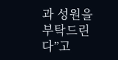과 성원을 부탁드린다”고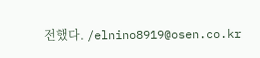전했다. /elnino8919@osen.co.kr